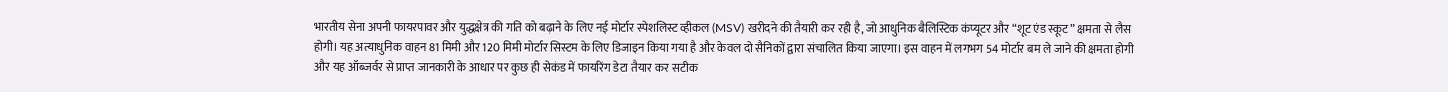भारतीय सेना अपनी फायरपावर और युद्धक्षेत्र की गति को बढ़ाने के लिए नई मोर्टार स्पेशलिस्ट व्हीकल (MSV) खरीदने की तैयारी कर रही है, जो आधुनिक बैलिस्टिक कंप्यूटर और “शूट एंड स्कूट” क्षमता से लैस होगी। यह अत्याधुनिक वाहन 81 मिमी और 120 मिमी मोर्टार सिस्टम के लिए डिजाइन किया गया है और केवल दो सैनिकों द्वारा संचालित किया जाएगा। इस वाहन में लगभग 54 मोर्टार बम ले जाने की क्षमता होगी और यह ऑब्जर्वर से प्राप्त जानकारी के आधार पर कुछ ही सेकंड में फायरिंग डेटा तैयार कर सटीक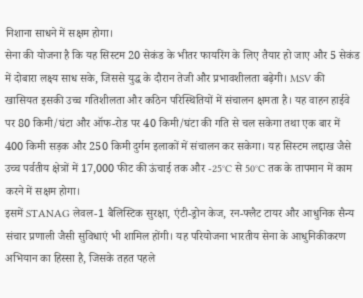निशाना साधने में सक्षम होगा।
सेना की योजना है कि यह सिस्टम 20 सेकंड के भीतर फायरिंग के लिए तैयार हो जाए और 5 सेकंड में दोबारा लक्ष्य साध सके, जिससे युद्ध के दौरान तेजी और प्रभावशीलता बढ़ेगी। MSV की खासियत इसकी उच्च गतिशीलता और कठिन परिस्थितियों में संचालन क्षमता है। यह वाहन हाईवे पर 80 किमी/घंटा और ऑफ-रोड पर 40 किमी/घंटा की गति से चल सकेगा तथा एक बार में 400 किमी सड़क और 250 किमी दुर्गम इलाकों में संचालन कर सकेगा। यह सिस्टम लद्दाख जैसे उच्च पर्वतीय क्षेत्रों में 17,000 फीट की ऊंचाई तक और -25°C से 50°C तक के तापमान में काम करने में सक्षम होगा।
इसमें STANAG लेवल-1 बैलिस्टिक सुरक्षा, एंटी-ड्रोन केज, रन-फ्लैट टायर और आधुनिक सैन्य संचार प्रणाली जैसी सुविधाएं भी शामिल होंगी। यह परियोजना भारतीय सेना के आधुनिकीकरण अभियान का हिस्सा है, जिसके तहत पहले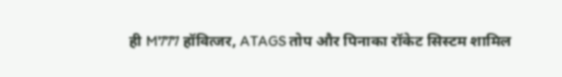ही M777 हॉवित्जर, ATAGS तोप और पिनाका रॉकेट सिस्टम शामिल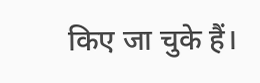किए जा चुके हैं।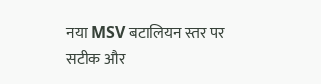नया MSV बटालियन स्तर पर सटीक और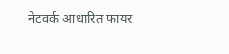नेटवर्क आधारित फायर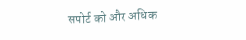सपोर्ट को और अधिक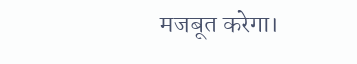मजबूत करेगा।